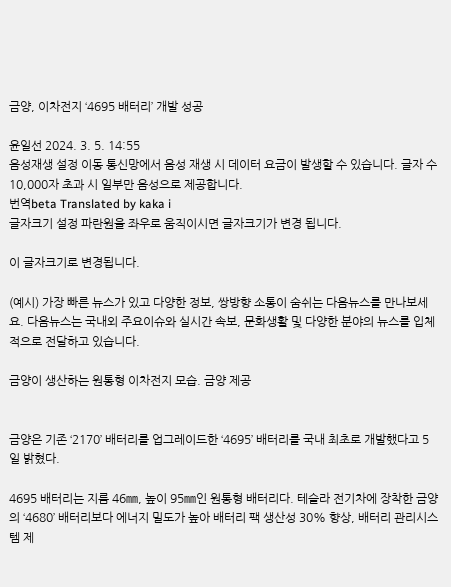금양, 이차전지 ‘4695 배터리’ 개발 성공

윤일선 2024. 3. 5. 14:55
음성재생 설정 이동 통신망에서 음성 재생 시 데이터 요금이 발생할 수 있습니다. 글자 수 10,000자 초과 시 일부만 음성으로 제공합니다.
번역beta Translated by kaka i
글자크기 설정 파란원을 좌우로 움직이시면 글자크기가 변경 됩니다.

이 글자크기로 변경됩니다.

(예시) 가장 빠른 뉴스가 있고 다양한 정보, 쌍방향 소통이 숨쉬는 다음뉴스를 만나보세요. 다음뉴스는 국내외 주요이슈와 실시간 속보, 문화생활 및 다양한 분야의 뉴스를 입체적으로 전달하고 있습니다.

금양이 생산하는 원통형 이차전지 모습. 금양 제공


금양은 기존 ‘2170’ 배터리를 업그레이드한 ‘4695’ 배터리를 국내 최초로 개발했다고 5일 밝혔다.

4695 배터리는 지름 46㎜, 높이 95㎜인 원통형 배터리다. 테슬라 전기차에 장착한 금양의 ‘4680’ 배터리보다 에너지 밀도가 높아 배터리 팩 생산성 30% 향상, 배터리 관리시스템 제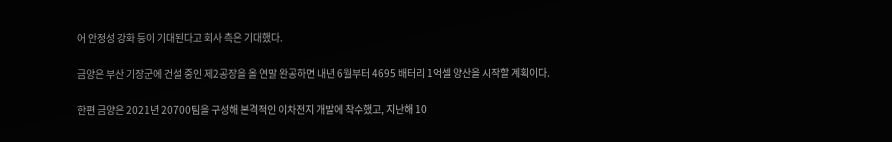어 안정성 강화 등이 기대된다고 회사 측은 기대했다.

금양은 부산 기장군에 건설 중인 제2공장을 올 연말 완공하면 내년 6월부터 4695 배터리 1억셀 양산을 시작할 계획이다.

한편 금양은 2021년 20700팀을 구성해 본격적인 이차전지 개발에 착수했고, 지난해 10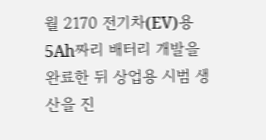월 2170 전기차(EV)용 5Ah짜리 배터리 개발을 완료한 뒤 상업용 시범 생산을 진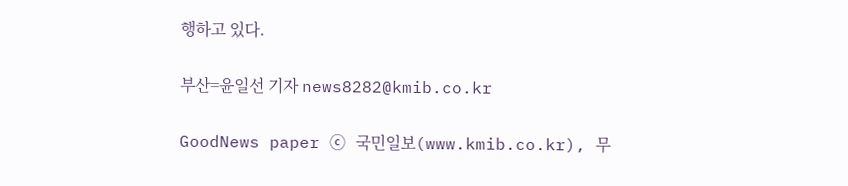행하고 있다.

부산=윤일선 기자 news8282@kmib.co.kr

GoodNews paper ⓒ 국민일보(www.kmib.co.kr), 무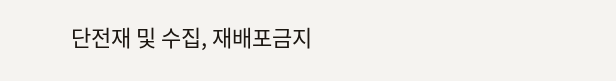단전재 및 수집, 재배포금지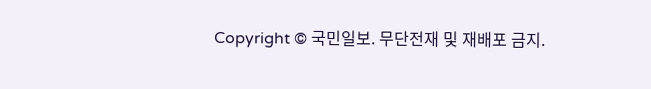Copyright © 국민일보. 무단전재 및 재배포 금지.